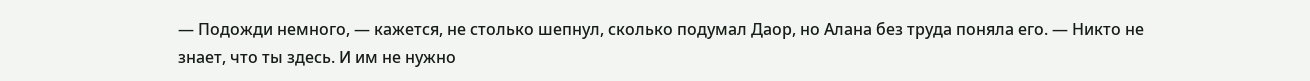— Подожди немного, — кажется, не столько шепнул, сколько подумал Даор, но Алана без труда поняла его. — Никто не знает, что ты здесь. И им не нужно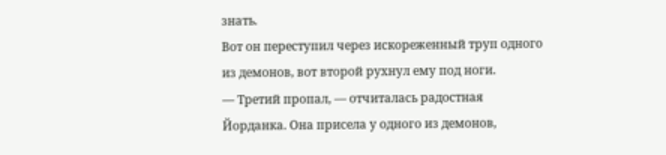знать.
Вот он переступил через искореженный труп одного из демонов, вот второй рухнул ему под ноги.
— Третий пропал, — отчиталась радостная Йорданка. Она присела у одного из демонов,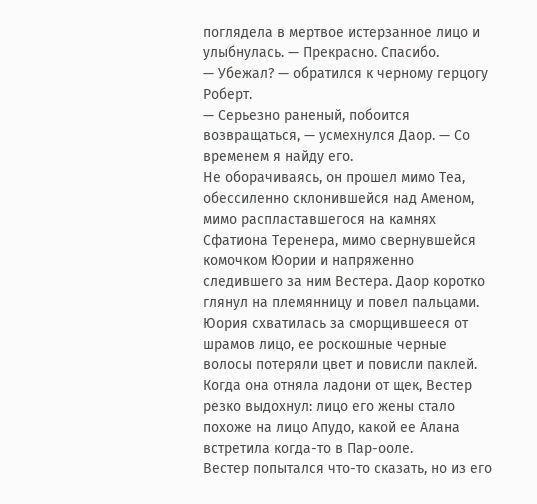поглядела в мертвое истерзанное лицо и улыбнулась. — Прекрасно. Спасибо.
— Убежал? — обратился к черному герцогу Роберт.
— Серьезно раненый, побоится возвращаться, — усмехнулся Даор. — Со временем я найду его.
Не оборачиваясь, он прошел мимо Теа, обессиленно склонившейся над Аменом, мимо распластавшегося на камнях Сфатиона Теренера, мимо свернувшейся комочком Юории и напряженно следившего за ним Вестера. Даор коротко глянул на племянницу и повел пальцами. Юория схватилась за сморщившееся от шрамов лицо, ее роскошные черные волосы потеряли цвет и повисли паклей. Когда она отняла ладони от щек, Вестер резко выдохнул: лицо его жены стало похоже на лицо Апудо, какой ее Алана встретила когда-то в Пар-ооле.
Вестер попытался что-то сказать, но из его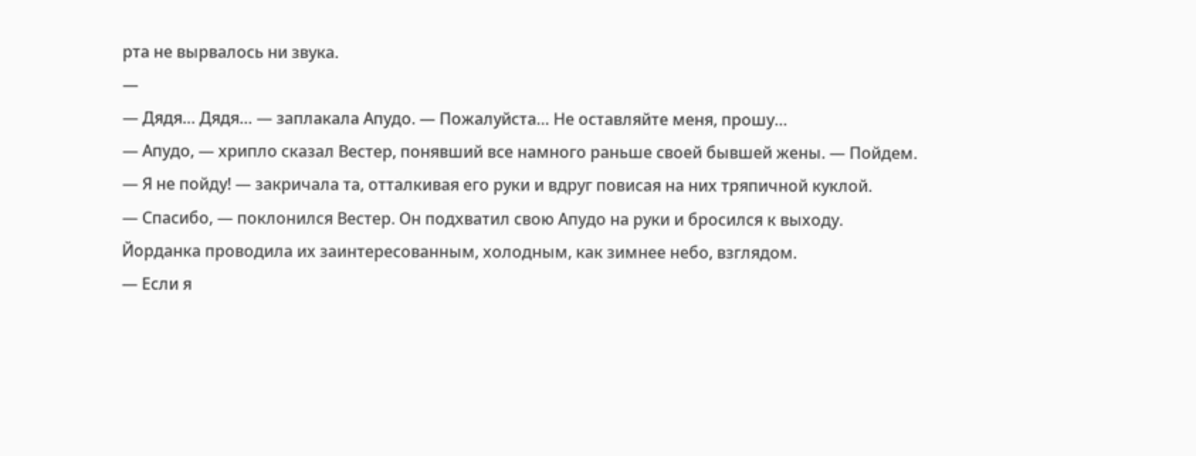рта не вырвалось ни звука.
—
— Дядя… Дядя… — заплакала Апудо. — Пожалуйста… Не оставляйте меня, прошу…
— Апудо, — хрипло сказал Вестер, понявший все намного раньше своей бывшей жены. — Пойдем.
— Я не пойду! — закричала та, отталкивая его руки и вдруг повисая на них тряпичной куклой.
— Спасибо, — поклонился Вестер. Он подхватил свою Апудо на руки и бросился к выходу.
Йорданка проводила их заинтересованным, холодным, как зимнее небо, взглядом.
— Если я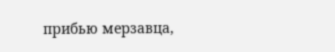прибью мерзавца,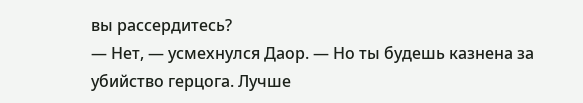вы рассердитесь?
— Нет, — усмехнулся Даор. — Но ты будешь казнена за убийство герцога. Лучше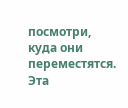посмотри, куда они переместятся. Эта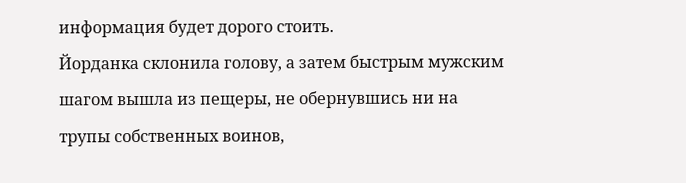информация будет дорого стоить.
Йорданка склонила голову, а затем быстрым мужским шагом вышла из пещеры, не обернувшись ни на трупы собственных воинов,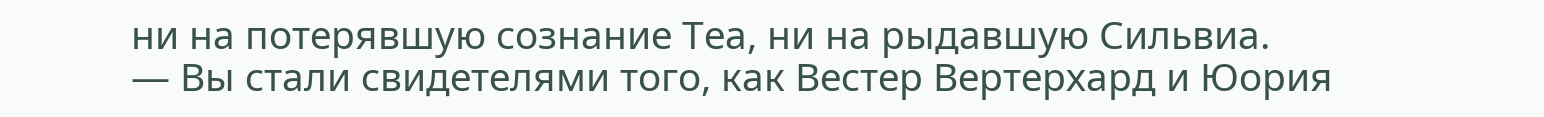ни на потерявшую сознание Теа, ни на рыдавшую Сильвиа.
— Вы стали свидетелями того, как Вестер Вертерхард и Юория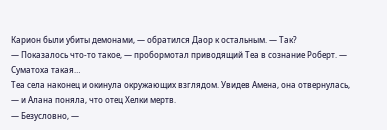Карион были убиты демонами, — обратился Даор к остальным. — Так?
— Показалось что-то такое, — пробормотал приводящий Теа в сознание Роберт. — Суматоха такая…
Теа села наконец и окинула окружающих взглядом. Увидев Амена, она отвернулась, — и Алана поняла, что отец Хелки мертв.
— Безусловно, —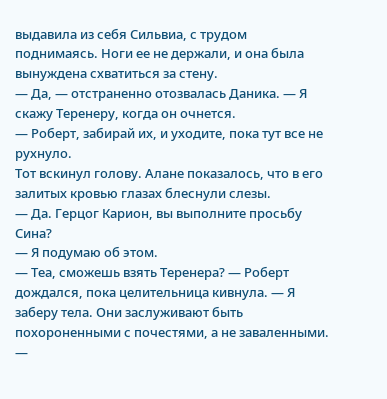выдавила из себя Сильвиа, с трудом поднимаясь. Ноги ее не держали, и она была вынуждена схватиться за стену.
— Да, — отстраненно отозвалась Даника. — Я скажу Теренеру, когда он очнется.
— Роберт, забирай их, и уходите, пока тут все не рухнуло.
Тот вскинул голову. Алане показалось, что в его залитых кровью глазах блеснули слезы.
— Да. Герцог Карион, вы выполните просьбу Сина?
— Я подумаю об этом.
— Теа, сможешь взять Теренера? — Роберт дождался, пока целительница кивнула. — Я заберу тела. Они заслуживают быть похороненными с почестями, а не заваленными.
—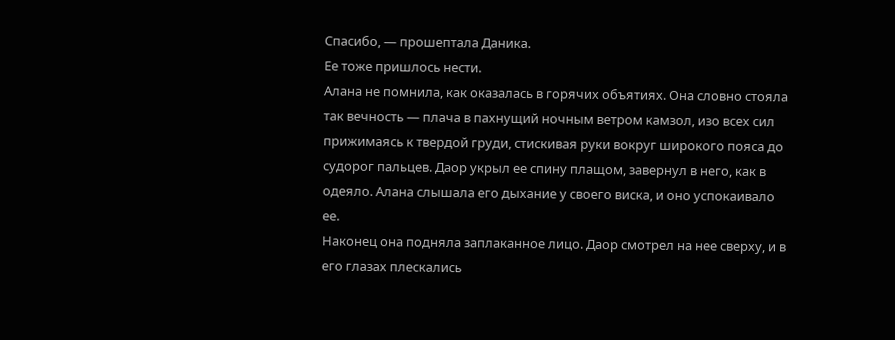Спасибо, — прошептала Даника.
Ее тоже пришлось нести.
Алана не помнила, как оказалась в горячих объятиях. Она словно стояла так вечность — плача в пахнущий ночным ветром камзол, изо всех сил прижимаясь к твердой груди, стискивая руки вокруг широкого пояса до судорог пальцев. Даор укрыл ее спину плащом, завернул в него, как в одеяло. Алана слышала его дыхание у своего виска, и оно успокаивало ее.
Наконец она подняла заплаканное лицо. Даор смотрел на нее сверху, и в его глазах плескались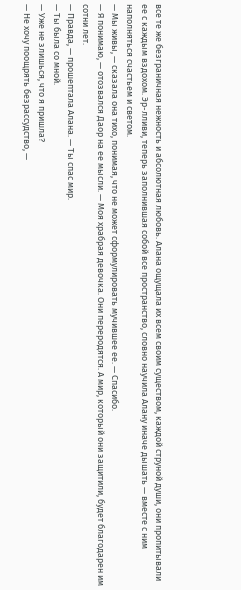все те же безграничная нежность и абсолютная любовь. Алана ощущала их всем своим существом, каждой струной души, они пропитывали ее с каждым вздохом. Эр-лливи, теперь заполнившая собой все пространство, словно научила Алану иначе дышать — вместе с ним наполняться счастьем и светом.
— Мы живы, — сказала она тихо, понимая, что не может сформулировать мучившее ее. — Спасибо.
— Я понимаю, — отозвался Даор на ее мысли. — Моя храбрая девочка. Они переродятся. А мир, который они защитили, будет благодарен им сотни лет.
— Правда, — прошептала Алана. — Ты спас мир.
— Ты была со мной.
— Уже не злишься, что я пришла?
— Не хочу поощрять безрассудство, —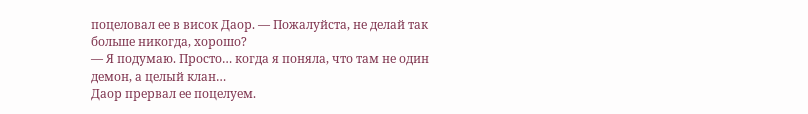поцеловал ее в висок Даор. — Пожалуйста, не делай так больше никогда, хорошо?
— Я подумаю. Просто… когда я поняла, что там не один демон, а целый клан…
Даор прервал ее поцелуем.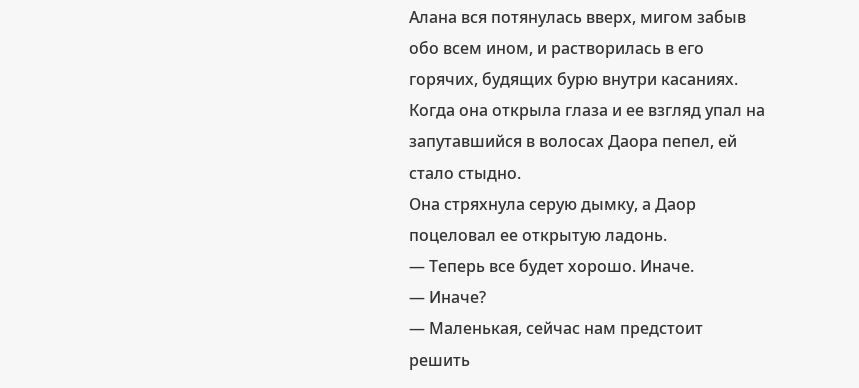Алана вся потянулась вверх, мигом забыв обо всем ином, и растворилась в его горячих, будящих бурю внутри касаниях. Когда она открыла глаза и ее взгляд упал на запутавшийся в волосах Даора пепел, ей стало стыдно.
Она стряхнула серую дымку, а Даор поцеловал ее открытую ладонь.
— Теперь все будет хорошо. Иначе.
— Иначе?
— Маленькая, сейчас нам предстоит решить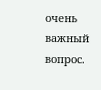очень важный вопрос.